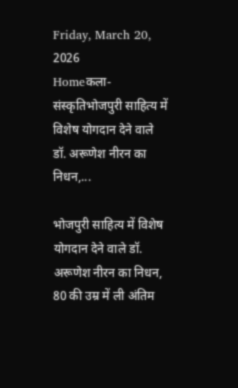Friday, March 20, 2026
Homeकला-संस्कृतिभोजपुरी साहित्य में विशेष योगदान देने वाले डॉ. अरूणेश नीरन का निधन,...

भोजपुरी साहित्य में विशेष योगदान देने वाले डॉ. अरूणेश नीरन का निधन, 80 की उम्र में ली अंतिम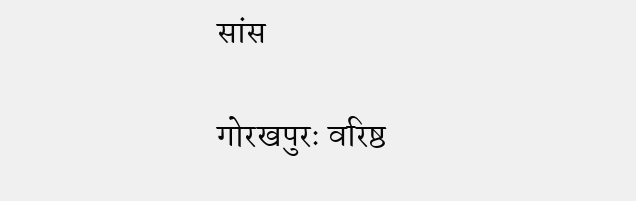सांस

गोरखपुरः वरिष्ठ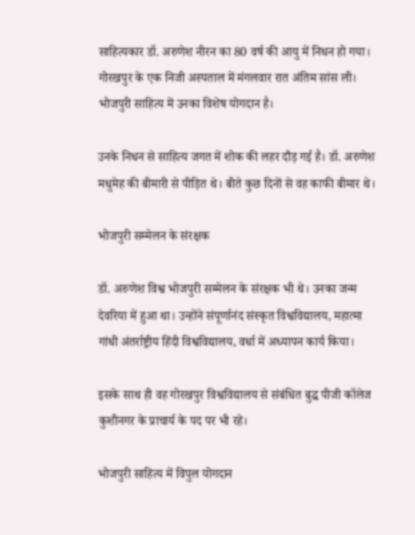साहित्यकार डॉ. अरुणेश नीरन का 80 वर्ष की आयु में निधन हो गया। गोरखपुर के एक निजी अस्पताल में मंगलवार रात अंतिम सांस ली। भोजपुरी साहित्य में उनका विशेष योगदान है।

उनके निधन से साहित्य जगत में शोक की लहर दौड़ गई है। डॉ. अरुणेश मधुमेह की बीमारी से पीड़ित थे। बीते कुछ दिनों से वह काफी बीमार थे।

भोजपुरी सम्मेलन के संरक्षक

डॉ. अरुणेश विश्व भोजपुरी सम्मेलन के संरक्षक भी थे। उनका जन्म देवरिया में हुआ था। उन्होंने संपूर्णानंद संस्कृत विश्वविद्यालय, महात्मा गांधी अंतर्राष्ट्रीय हिंदी विश्वविद्यालय, वर्धा में अध्यापन कार्य किया।

इसके साथ ही वह गोरखपुर विश्वविद्यालय से संबंधित बुद्ध पीजी कॉलेज कुशीनगर के प्राचार्य के पद पर भी रहे।

भोजपुरी साहित्य में विपुल योगदान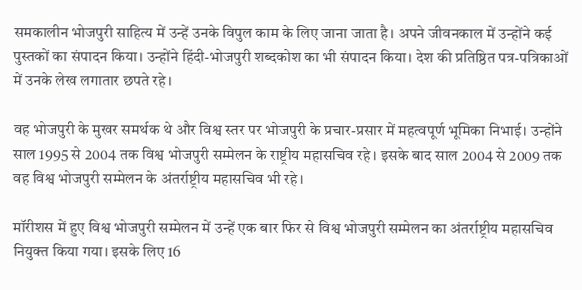समकालीन भोजपुरी साहित्य में उन्हें उनके विपुल काम के लिए जाना जाता है। अपने जीवनकाल में उन्होंने कई पुस्तकों का संपादन किया। उन्होंने हिंदी-भोजपुरी शब्दकोश का भी संपादन किया। देश की प्रतिष्ठित पत्र-पत्रिकाओं में उनके लेख लगातार छपते रहे।

वह भोजपुरी के मुखर समर्थक थे और विश्व स्तर पर भोजपुरी के प्रचार-प्रसार में महत्वपूर्ण भूमिका निभाई। उन्होंने साल 1995 से 2004 तक विश्व भोजपुरी सम्मेलन के राष्ट्रीय महासचिव रहे। इसके बाद साल 2004 से 2009 तक वह विश्व भोजपुरी सम्मेलन के अंतर्राष्ट्रीय महासचिव भी रहे।

मॉरीशस में हुए विश्व भोजपुरी सम्मेलन में उन्हें एक बार फिर से विश्व भोजपुरी सम्मेलन का अंतर्राष्ट्रीय महासचिव नियुक्त किया गया। इसके लिए 16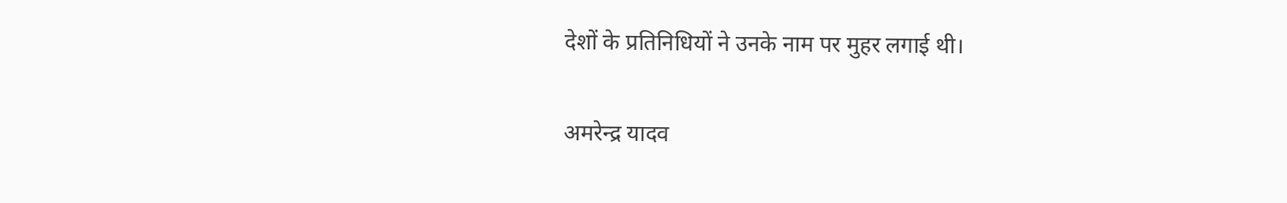देशों के प्रतिनिधियों ने उनके नाम पर मुहर लगाई थी।

अमरेन्द्र यादव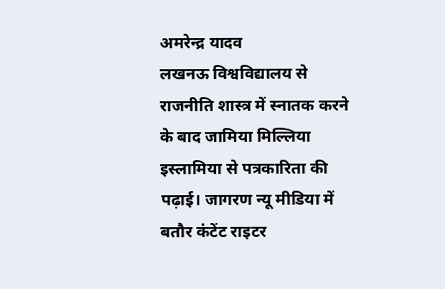अमरेन्द्र यादव
लखनऊ विश्वविद्यालय से राजनीति शास्त्र में स्नातक करने के बाद जामिया मिल्लिया इस्लामिया से पत्रकारिता की पढ़ाई। जागरण न्यू मीडिया में बतौर कंटेंट राइटर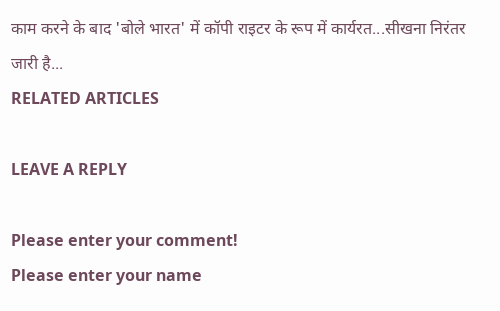काम करने के बाद 'बोले भारत' में कॉपी राइटर के रूप में कार्यरत...सीखना निरंतर जारी है...
RELATED ARTICLES

LEAVE A REPLY

Please enter your comment!
Please enter your name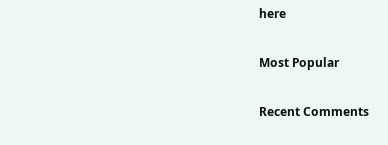here

Most Popular

Recent Comments